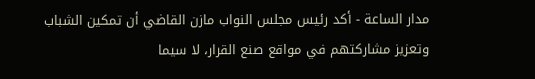مدار الساعة - أكد رئيس مجلس النواب مازن القاضي أن تمكين الشباب وتعزيز مشاركتهم في مواقع صنع القرار، لا سيما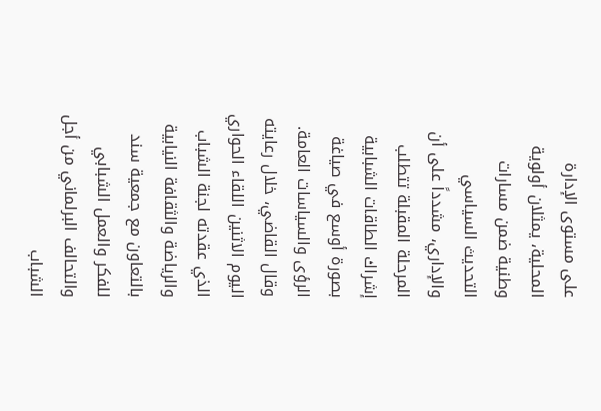على مستوى الإدارة المحلية، يمثلان أولوية وطنية ضمن مسارات التحديث السياسي والإداري، مشدداً على أن المرحلة المقبلة تتطلب إشراك الطاقات الشبابية بصورة أوسع في صياغة الرؤى والسياسات العامة.
وقال القاضي، خلال رعايته اليوم الاثنين اللقاء الحواري الذي عقدته لجنة الشباب والرياضة والثقافة النيابية بالتعاون مع جمعية سند للفكر والعمل الشبابي والتحالف البرلماني من أجل الشباب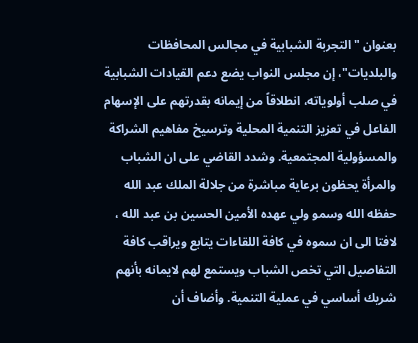بعنوان "التجربة الشبابية في مجالس المحافظات والبلديات"، إن مجلس النواب يضع دعم القيادات الشبابية في صلب أولوياته، انطلاقاً من إيمانه بقدرتهم على الإسهام الفاعل في تعزيز التنمية المحلية وترسيخ مفاهيم الشراكة والمسؤولية المجتمعية. وشدد القاضي على ان الشباب والمرأة يحظون برعاية مباشرة من جلالة الملك عبد الله حفظه الله وسمو ولي عهده الأمين الحسين بن عبد الله ، لافتا الى ان سموه في كافة اللقاءات يتابع ويراقب كافة التفاصيل التي تخص الشباب ويستمع لهم لايمانه بأنهم شريك أساسي في عملية التنمية. وأضاف أن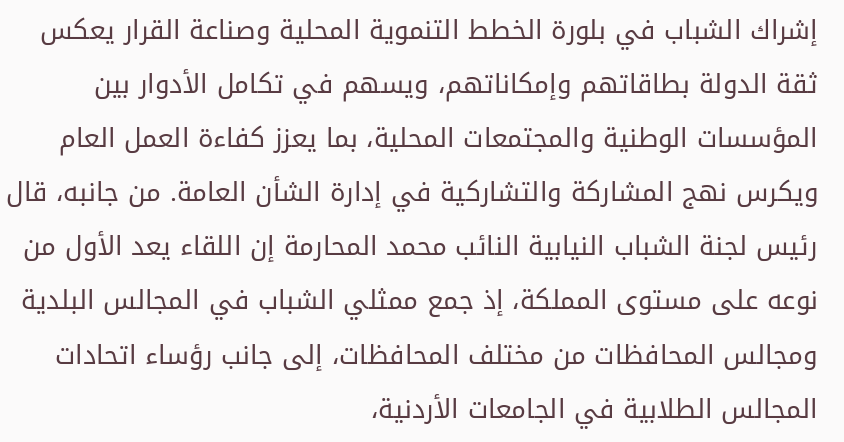إشراك الشباب في بلورة الخطط التنموية المحلية وصناعة القرار يعكس ثقة الدولة بطاقاتهم وإمكاناتهم، ويسهم في تكامل الأدوار بين المؤسسات الوطنية والمجتمعات المحلية، بما يعزز كفاءة العمل العام ويكرس نهج المشاركة والتشاركية في إدارة الشأن العامة. من جانبه، قال رئيس لجنة الشباب النيابية النائب محمد المحارمة إن اللقاء يعد الأول من نوعه على مستوى المملكة، إذ جمع ممثلي الشباب في المجالس البلدية ومجالس المحافظات من مختلف المحافظات، إلى جانب رؤساء اتحادات المجالس الطلابية في الجامعات الأردنية،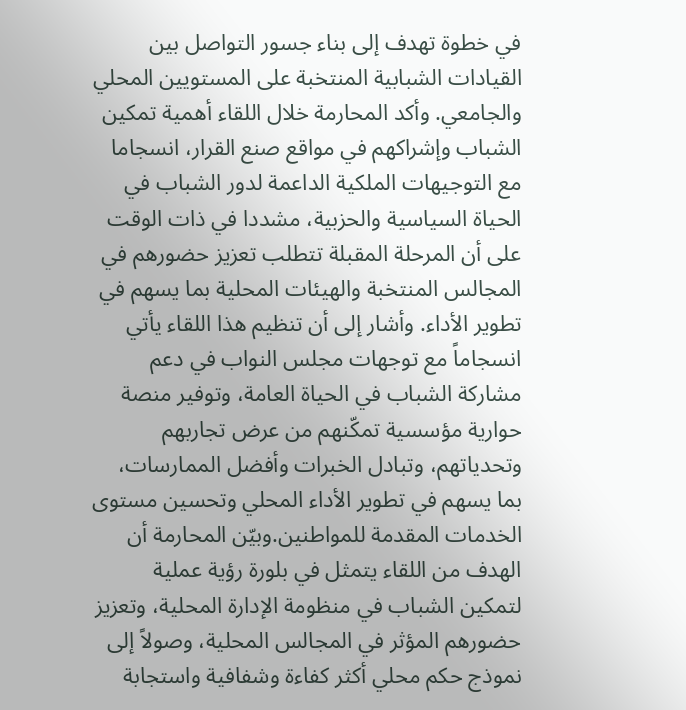في خطوة تهدف إلى بناء جسور التواصل بين القيادات الشبابية المنتخبة على المستويين المحلي والجامعي. وأكد المحارمة خلال اللقاء أهمية تمكين الشباب وإشراكهم في مواقع صنع القرار، انسجاما مع التوجيهات الملكية الداعمة لدور الشباب في الحياة السياسية والحزبية، مشددا في ذات الوقت على أن المرحلة المقبلة تتطلب تعزيز حضورهم في المجالس المنتخبة والهيئات المحلية بما يسهم في تطوير الأداء. وأشار إلى أن تنظيم هذا اللقاء يأتي انسجاماً مع توجهات مجلس النواب في دعم مشاركة الشباب في الحياة العامة، وتوفير منصة حوارية مؤسسية تمكّنهم من عرض تجاربهم وتحدياتهم، وتبادل الخبرات وأفضل الممارسات، بما يسهم في تطوير الأداء المحلي وتحسين مستوى الخدمات المقدمة للمواطنين.وبيّن المحارمة أن الهدف من اللقاء يتمثل في بلورة رؤية عملية لتمكين الشباب في منظومة الإدارة المحلية، وتعزيز حضورهم المؤثر في المجالس المحلية، وصولاً إلى نموذج حكم محلي أكثر كفاءة وشفافية واستجابة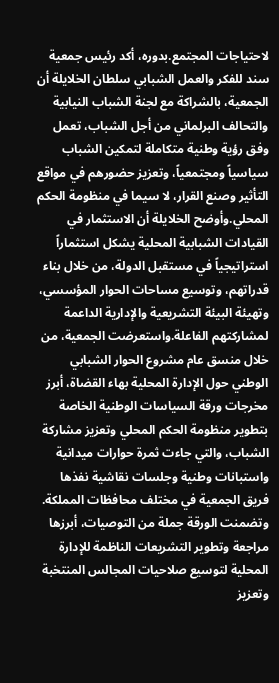لاحتياجات المجتمع.بدوره، أكد رئيس جمعية سند للفكر والعمل الشبابي سلطان الخلايلة أن الجمعية، بالشراكة مع لجنة الشباب النيابية والتحالف البرلماني من أجل الشباب، تعمل وفق رؤية وطنية متكاملة لتمكين الشباب سياسياً ومجتمعياً، وتعزيز حضورهم في مواقع التأثير وصنع القرار، لا سيما في منظومة الحكم المحلي.وأوضح الخلايلة أن الاستثمار في القيادات الشبابية المحلية يشكل استثماراً استراتيجياً في مستقبل الدولة، من خلال بناء قدراتهم، وتوسيع مساحات الحوار المؤسسي، وتهيئة البيئة التشريعية والإدارية الداعمة لمشاركتهم الفاعلة.واستعرضت الجمعية، من خلال منسق عام مشروع الحوار الشبابي الوطني حول الإدارة المحلية بهاء القضاة، أبرز مخرجات ورقة السياسات الوطنية الخاصة بتطوير منظومة الحكم المحلي وتعزيز مشاركة الشباب، والتي جاءت ثمرة حوارات ميدانية واستبانات وطنية وجلسات نقاشية نفذها فريق الجمعية في مختلف محافظات المملكة. وتضمنت الورقة جملة من التوصيات، أبرزها مراجعة وتطوير التشريعات الناظمة للإدارة المحلية لتوسيع صلاحيات المجالس المنتخبة وتعزيز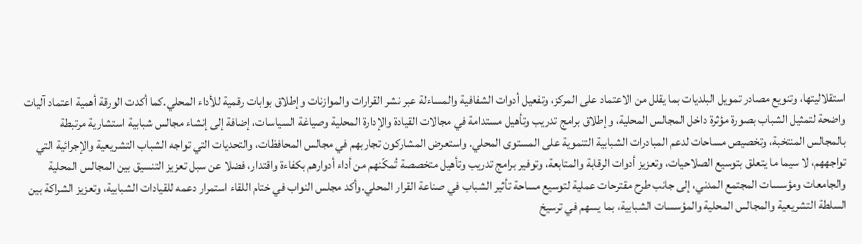استقلاليتها، وتنويع مصادر تمويل البلديات بما يقلل من الاعتماد على المركز، وتفعيل أدوات الشفافية والمساءلة عبر نشر القرارات والموازنات وإطلاق بوابات رقمية للأداء المحلي.كما أكدت الورقة أهمية اعتماد آليات واضحة لتمثيل الشباب بصورة مؤثرة داخل المجالس المحلية، وإطلاق برامج تدريب وتأهيل مستدامة في مجالات القيادة والإدارة المحلية وصياغة السياسات، إضافة إلى إنشاء مجالس شبابية استشارية مرتبطة بالمجالس المنتخبة، وتخصيص مساحات لدعم المبادرات الشبابية التنموية على المستوى المحلي. واستعرض المشاركون تجاربهم في مجالس المحافظات، والتحديات التي تواجه الشباب التشريعية والإجرائية التي تواجههم، لا سيما ما يتعلق بتوسيع الصلاحيات، وتعزيز أدوات الرقابة والمتابعة، وتوفير برامج تدريب وتأهيل متخصصة تُمكّنهم من أداء أدوارهم بكفاءة واقتدار، فضلا عن سبل تعزيز التنسيق بين المجالس المحلية والجامعات ومؤسسات المجتمع المدني، إلى جانب طرح مقترحات عملية لتوسيع مساحة تأثير الشباب في صناعة القرار المحلي.وأكد مجلس النواب في ختام اللقاء استمرار دعمه للقيادات الشبابية، وتعزيز الشراكة بين السلطة التشريعية والمجالس المحلية والمؤسسات الشبابية، بما يسهم في ترسيخ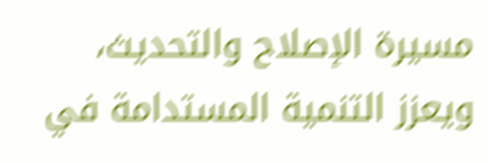مسيرة الإصلاح والتحديث، ويعزز التنمية المستدامة في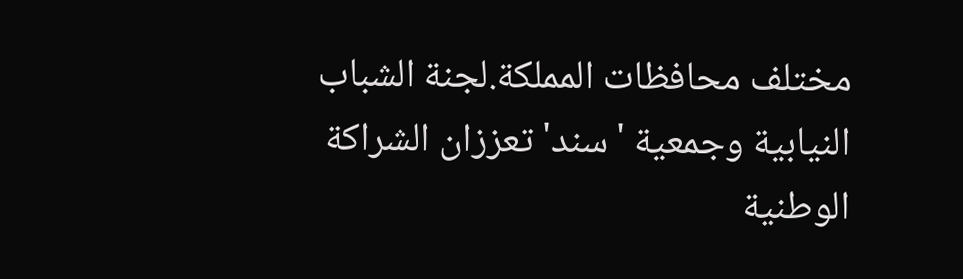مختلف محافظات المملكة.لجنة الشباب النيابية وجمعية 'سند' تعززان الشراكة الوطنية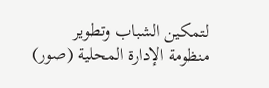لتمكين الشباب وتطوير منظومة الإدارة المحلية (صور)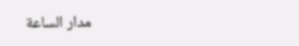مدار الساعة